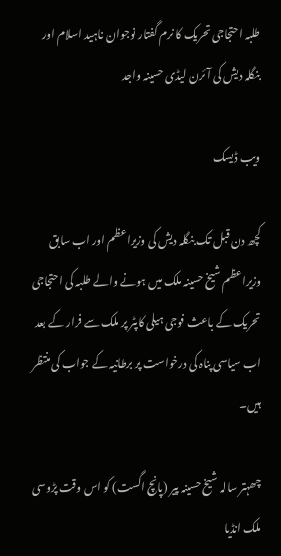طلبہ احتجاجی تحریک کا نرم گفتار نوجوان ناہید اسلام اور بنگلہ دیش کی آئرن لیڈی حسینہ واجد

ویب ڈیسک

کچھ دن قبل تک بنگلہ دیش کی وزیراعظم اور اب سابق وزیراعظم شیخ حسینہ ملک میں ہونے والے طلبہ کی احتجاجی تحریک کے باعث فوجی ہیلی کاپٹر پر ملک سے فرار کے بعد اب سیاسی پناہ کی درخواست پر برطانیہ کے جواب کی منتظر ہیں۔

چھہتر سالہ شیخ حسینہ پیر (پانچ اگست) کو اس وقت پڑوسی ملک انڈیا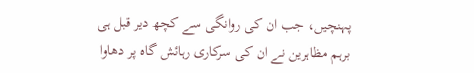پہنچیں، جب ان کی روانگی سے کچھ دیر قبل ہی برہم مظاہرین نے ان کی سرکاری رہائش گاہ پر دھاوا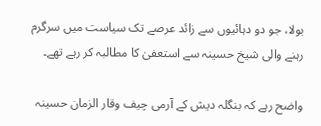بولا، جو دو دہائیوں سے زائد عرصے تک سیاست میں سرگرم رہنے والی شیخ حسینہ سے استعفیٰ کا مطالبہ کر رہے تھے۔

واضح رہے کہ بنگلہ دیش کے آرمی چیف وقار الزمان حسینہ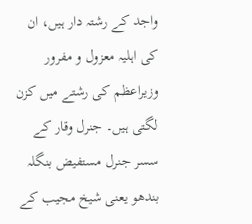واجد کے رشتہ دار ہیں، ان کی اہلیہ معزول و مفرور وزیراعظم کی رشتے میں کزن لگتی ہیں۔ جنرل وقار کے سسر جنرل مستفیض بنگلہ بندھو یعنی شیخ مجیب کے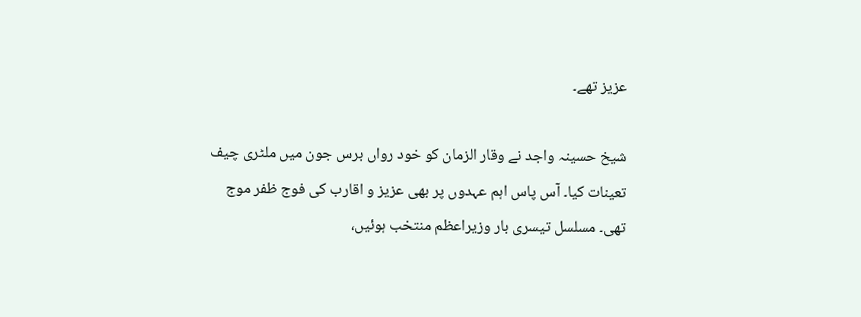عزیز تھے۔

شیخ حسینہ واجد نے وقار الزمان کو خود رواں برس جون میں ملٹری چیف تعینات کیا۔ آس پاس اہم عہدوں پر بھی عزیز و اقارب کی فوج ظفر موج تھی۔ مسلسل تیسری بار وزیراعظم منتخب ہوئیں،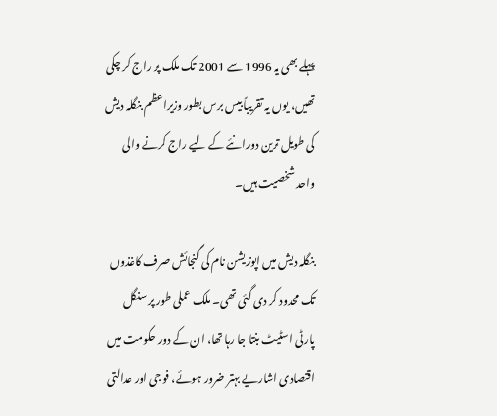پہلے بھی یہ 1996 سے 2001 تک ملک پر راج کر چکی تھیں، یوں یہ تقریباً بیس برس بطور وزیراعظم بنگلہ دیش کی طویل ترین دورانئے کے لیے راج کرنے والی واحد شخصیت ہیں۔

بنگلہ دیش میں اپوزیشن نام کی گنجائش صرف کاغذوں تک محدود کر دی گئی تھی۔ ملک عملی طور پر سنگل پارٹی اسٹیٹ بنتا جا رہا تھا، ان کے دور حکومت میں اقتصادی اشاریے بہتر ضرور ہوئے، فوجی اور عدالتی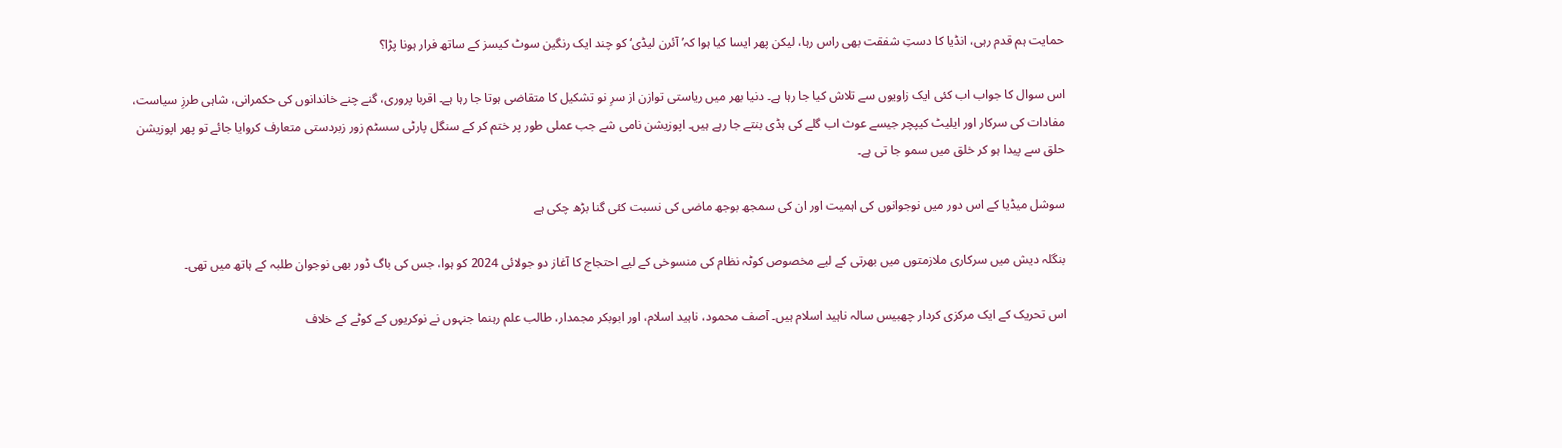حمایت ہم قدم رہی، انڈیا کا دستِ شفقت بھی راس رہا، لیکن پھر ایسا کیا ہوا کہ’ آئرن لیڈی‘ کو چند ایک رنگین سوٹ کیسز کے ساتھ فرار ہونا پڑا؟

اس سوال کا جواب اب کئی ایک زاویوں سے تلاش کیا جا رہا ہے۔ دنیا بھر میں ریاستی توازن از سرِ نو تشکیل کا متقاضی ہوتا جا رہا ہے۔ اقربا پروری، گنے چنے خاندانوں کی حکمرانی، شاہی طرزِ سیاست، مفادات کی سرکار اور ایلیٹ کیپچر جیسے عوث اب گلے کی ہڈی بنتے جا رہے ہیں۔ اپوزیشن نامی شے جب عملی طور پر ختم کر کے سنگل پارٹی سسٹم زور زبردستی متعارف کروایا جائے تو پھر اپوزیشن حلق سے پیدا ہو کر خلق میں سمو جا تی ہے۔

سوشل میڈیا کے اس دور میں نوجوانوں کی اہمیت اور ان کی سمجھ بوجھ ماضی کی نسبت کئی گنا بڑھ چکی ہے

بنگلہ دیش میں سرکاری ملازمتوں میں بھرتی کے لیے مخصوص کوٹہ نظام کی منسوخی کے لیے احتجاج کا آغاز دو جولائی 2024 کو ہوا، جس کی باگ ڈور بھی نوجوان طلبہ کے ہاتھ میں تھی۔

اس تحریک کے ایک مرکزی کردار چھبیس سالہ ناہید اسلام ہیں۔ آصف محمود، ناہید اسلام، اور ابوبکر مجمدار، طالب علم رہنما جنہوں نے نوکریوں کے کوٹے کے خلاف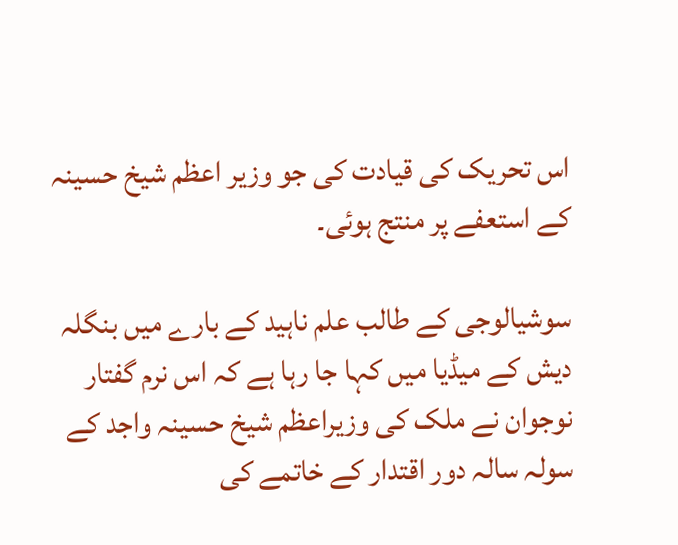اس تحریک کی قیادت کی جو وزیر اعظم شیخ حسینہ کے استعفے پر منتج ہوئی۔

سوشیالوجی کے طالب علم ناہید کے بارے میں بنگلہ دیش کے میڈیا میں کہا جا رہا ہے کہ اس نرم گفتار نوجوان نے ملک کی وزیراعظم شیخ حسینہ واجد کے سولہ سالہ دور اقتدار کے خاتمے کی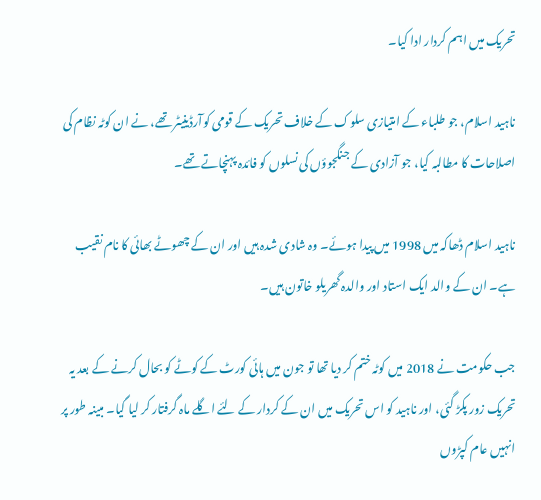تحریک میں اہم کردار ادا کیا۔

ناہید اسلام، جو طلباء کے امتیازی سلوک کے خلاف تحریک کے قومی کوآرڈینیٹر تھے، نے ان کوٹہ نظام کی اصلاحات کا مطالبہ کیا، جو آزادی کے جنگجوؤں کی نسلوں کو فائدہ پہنچاتے تھے۔

ناہید اسلام ڈھاکہ میں 1998 میں پیدا ہوئے۔ وہ شادی شدہ ہیں اور ان کے چھوٹے بھائی کا نام نقیب ہے۔ ان کے والد ایک استاد اور والدہ گھریلو خاتون ہیں۔

جب حکومت نے 2018 میں کوٹہ ختم کر دیا تھا تو جون میں ہائی کورٹ کے کوٹے کو بحال کرنے کے بعد یہ تحریک زور پکڑ گئی، اور ناہید کو اس تحریک میں ان کے کردار کے لئے اگلے ماہ گرفتار کر لیا گیا۔ مبینہ طور پر انہیں عام کپڑوں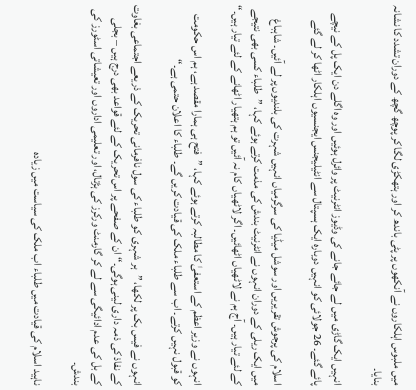میں ملبوس اہلکاروں نے آنکھوں پر پٹی باندھ کر اور ہتھکڑی لگا کر پوچھ گچھ کے دوران تشدد کا نشانہ بنایا۔

انہیں ایک گاڑی میں لے جائے جانے کی وڈیوز انٹرنیٹ پر وائرل ہوئیں اور وہ اگلے دن ایک پل کے نیچے پائے گئے۔ 26 جولائی کو انہیں دوبارہ ایک ہسپتال سے انٹیلیجنس ایجنسیوں اہلکار اٹھا کر لے گئے

اسلام کی پرجوش تقریریں اور سوشل میڈیا کی سرگرمیاں انہیں شہرت کی بلندیوں پر لے آئیں۔ شاہباغ میں ایک ریلی کے دوران انہوں نے انٹرنیٹ بندش کی مذمت کرتے ہوئے کہا، ”طلباء کسی بھی نتیجے کے لئے تیار ہیں۔ آج ہم نے لاٹھیاں اٹھائیں۔ اگر لاٹھیاں کام نہ آئیں تو ہم ہتھیار اٹھانے کے لئے تیار ہیں۔“

انہوں نے وزیر اعظم کے استعفیٰ کا مطالبہ کرتے ہوئے کہا، ”فتح ہی ہمارا مقصد ہے، ہم اس حکومت کو قبول نہیں کرتے۔ اب سے طلباء ملک کی قیادت کریں گے۔ طلباء کا اعلان حتمی ہے۔“

انہوں نے فیس بک پر لکھا، ”ہر شہری کو طلباء کی سول نافرمانی تحریک کے ذریعے اجتماعی بغاوت کے نفاذ کی ذمہ داری لینی ہوگی۔“ ان کے صفحے پر اس تحریک کے لئے قواعد بھی درج ہیں – بجلی کے بل کی عدم ادائیگی سے لے کر گارمنٹ ورکرز کی ہڑتال، اور تعلیمی اداروں اور تعیشاتی اسٹورز کی بندش۔

ناہید اسلام کی قیادت میں طلباء اب ملک کی سیاست میں زیادہ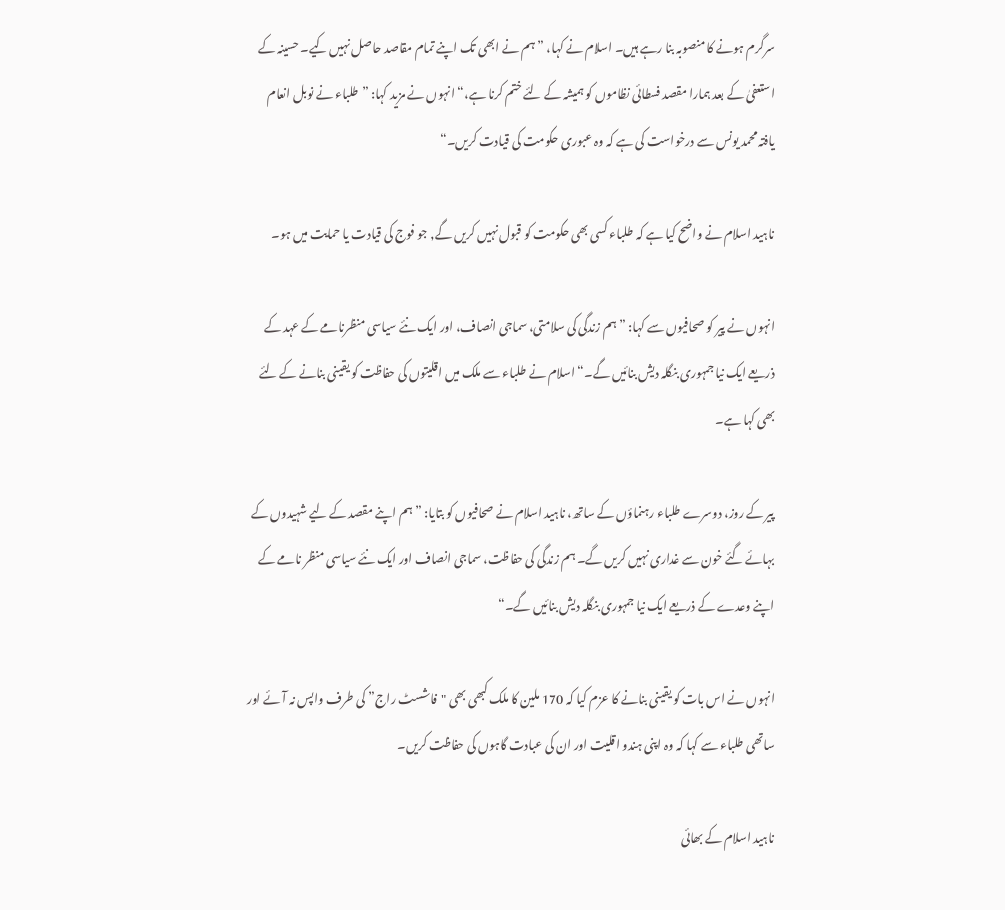سرگرم ہونے کا منصوبہ بنا رہے ہیں۔ اسلام نے کہا، ”ہم نے ابھی تک اپنے تمام مقاصد حاصل نہیں کیے۔ حسینہ کے استعفیٰ کے بعد ہمارا مقصد فسطائی نظاموں کو ہمیشہ کے لئے ختم کرنا ہے،“ انہوں نے مزید کہا: ”طلباء نے نوبل انعام یافتہ محمد یونس سے درخواست کی ہے کہ وہ عبوری حکومت کی قیادت کریں۔“

ناہید اسلام نے واضح کیا ہے کہ طلباء کسی بھی حکومت کو قبول نہیں کریں گے, جو فوج کی قیادت یا حمایت میں ہو۔

انہوں نے پیر کو صحافیوں سے کہا: ”ہم زندگی کی سلامتی، سماجی انصاف، اور ایک نئے سیاسی منظرنامے کے عہد کے ذریعے ایک نیا جمہوری بنگلہ دیش بنائیں گے۔“ اسلام نے طلباء سے ملک میں اقلیتوں کی حفاظت کو یقینی بنانے کے لئے بھی کہا ہے۔

پیر کے روز، دوسرے طلباء رہنماؤں کے ساتھ، ناہید اسلام نے صحافیوں کو بتایا: ”ہم اپنے مقصد کے لیے شہیدوں کے بہائے گئے خون سے غداری نہیں کریں گے۔ ہم زندگی کی حفاظت، سماجی انصاف اور ایک نئے سیاسی منظر نامے کے اپنے وعدے کے ذریعے ایک نیا جمہوری بنگلہ دیش بنائیں گے۔“

انہوں نے اس بات کو یقینی بنانے کا عزم کیا کہ 170 ملین کا ملک کبھی بھی "فاشسٹ راج” کی طرف واپس نہ آئے اور ساتھی طلباء سے کہا کہ وہ اپنی ہندو اقلیت اور ان کی عبادت گاہوں کی حفاظت کریں۔

ناہید اسلام کے بھائی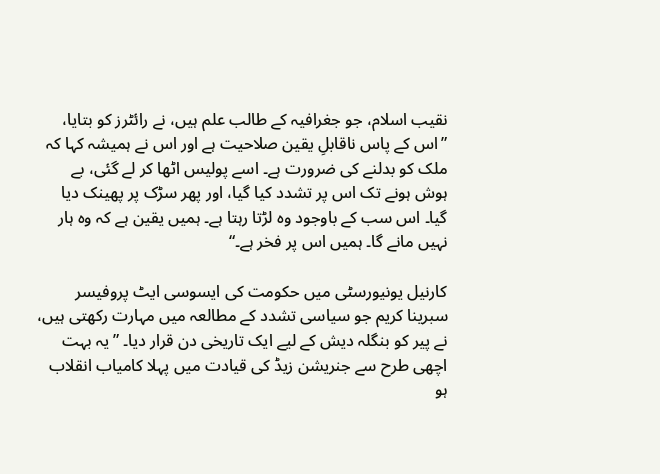نقیب اسلام، جو جغرافیہ کے طالب علم ہیں، نے رائٹرز کو بتایا، ”اس کے پاس ناقابلِ یقین صلاحیت ہے اور اس نے ہمیشہ کہا کہ ملک کو بدلنے کی ضرورت ہے۔ اسے پولیس اٹھا کر لے گئی، بے ہوش ہونے تک اس پر تشدد کیا گیا، اور پھر سڑک پر پھینک دیا گیا۔ اس سب کے باوجود وہ لڑتا رہتا ہے۔ ہمیں یقین ہے کہ وہ ہار نہیں مانے گا۔ ہمیں اس پر فخر ہے۔“

کارنیل یونیورسٹی میں حکومت کی ایسوسی ایٹ پروفیسر سبرینا کریم جو سیاسی تشدد کے مطالعہ میں مہارت رکھتی ہیں، نے پیر کو بنگلہ دیش کے لیے ایک تاریخی دن قرار دیا۔ ”یہ بہت اچھی طرح سے جنریشن زیڈ کی قیادت میں پہلا کامیاب انقلاب ہو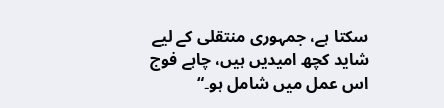سکتا ہے، جمہوری منتقلی کے لیے شاید کچھ امیدیں ہیں، چاہے فوج اس عمل میں شامل ہو۔“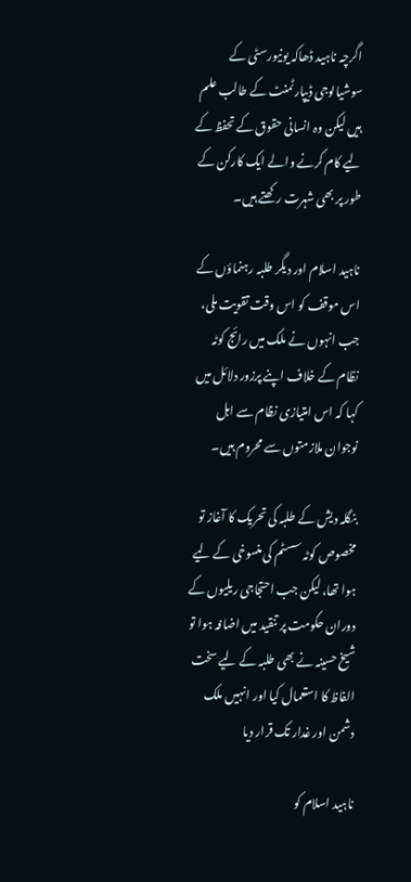اگرچہ ناہید ڈھاکہ یونیورسٹی کے سوشیالوجی ڈیپارٹمنٹ کے طالب علم ہیں لیکن وہ انسانی حقوق کے تحفظ کے لیے کام کرنے والے ایک کارکن کے طور پر بھی شہرت رکھتے ہیں۔

ناہید اسلام اور دیگر طلبہ رہنماؤں کے اس موقف کو اس وقت تقویت ملی، جب انہوں نے ملک میں رائج کوٹہ نظام کے خلاف اپنے پرزور دلائل میں کہا کہ اس امتیازی نظام سے اہل نوجوان ملازمتوں سے محروم ہیں۔

بنگلہ دیش کے طلبہ کی تحریک کا آغاز تو مخصوص کوٹہ سسٹم کی منسوخی کے لیے ہوا تھا، لیکن جب احتجاجی ریلیوں کے دوران حکومت پر تنقید میں اضافہ ہوا تو شیخ حسینہ نے بھی طلبہ کے لیے سخت الفاظ کا استعمال کیا اور انہیں ملک دشمن اور غدار تک قرار دیا

ناہید اسلام کو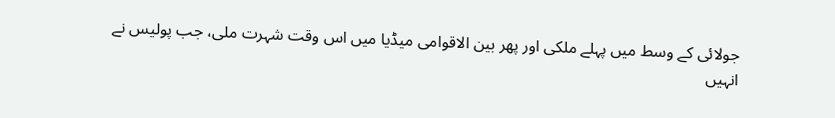جولائی کے وسط میں پہلے ملکی اور پھر بین الاقوامی میڈیا میں اس وقت شہرت ملی، جب پولیس نے انہیں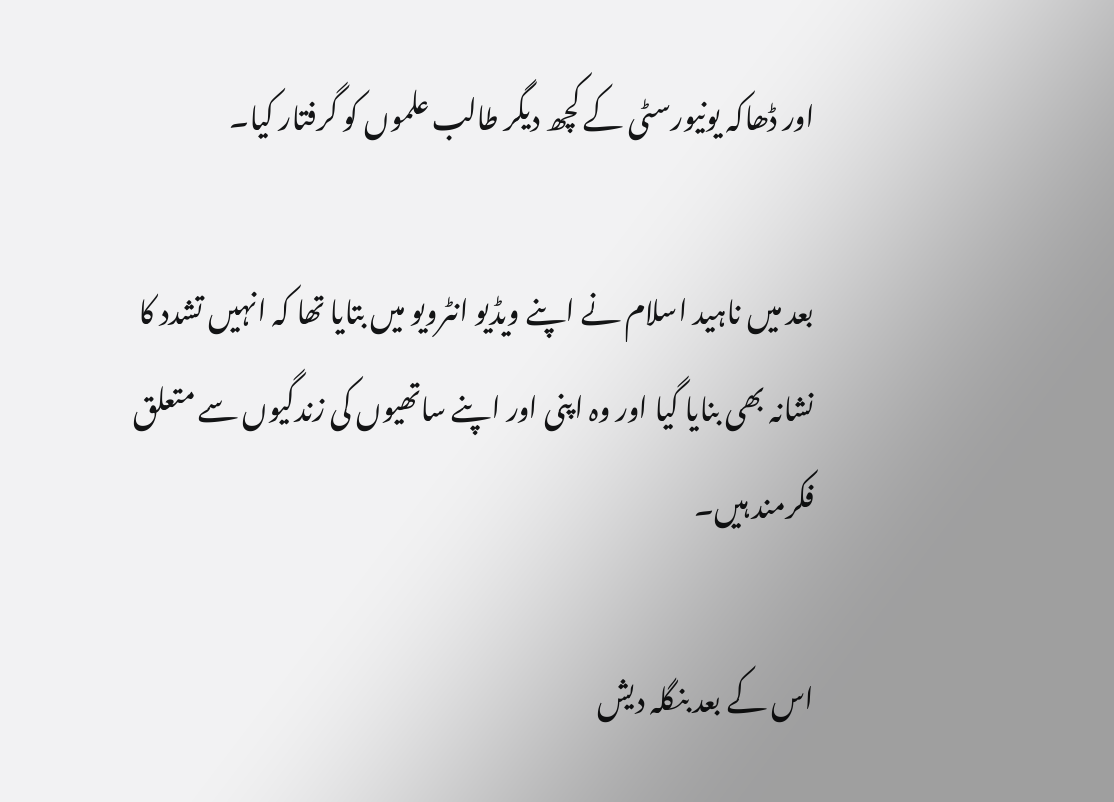اور ڈھاکہ یونیورسٹی کے کچھ دیگر طالب علموں کو گرفتار کیا۔

بعد میں ناہید اسلام نے اپنے ویڈیو انٹرویو میں بتایا تھا کہ انہیں تشدد کا نشانہ بھی بنایا گیا اور وہ اپنی اور اپنے ساتھیوں کی زندگیوں سے متعلق فکرمند ہیں۔

اس کے بعد بنگلہ دیش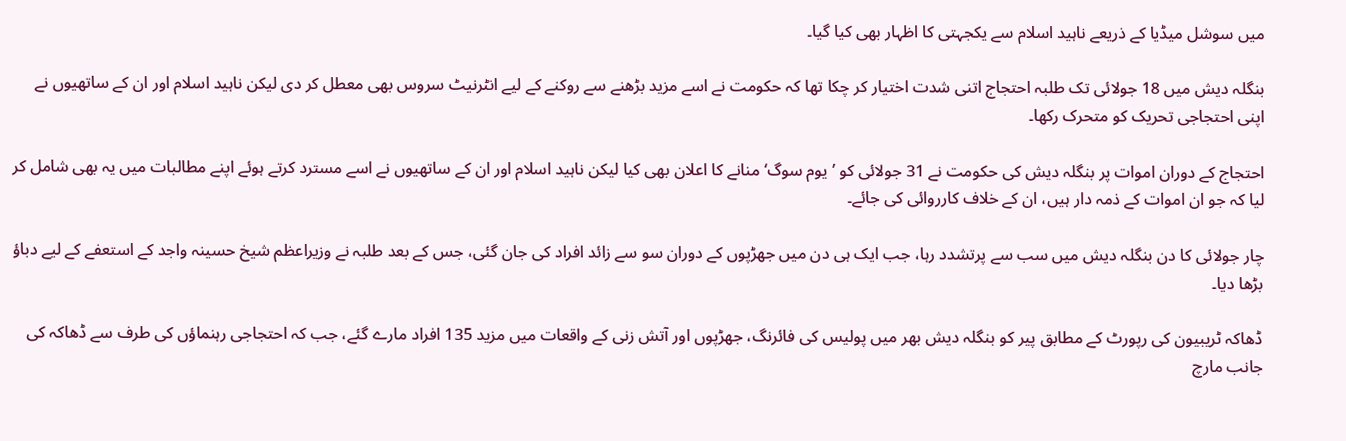میں سوشل میڈیا کے ذریعے ناہید اسلام سے یکجہتی کا اظہار بھی کیا گیا۔

بنگلہ دیش میں 18 جولائی تک طلبہ احتجاج اتنی شدت اختیار کر چکا تھا کہ حکومت نے اسے مزید بڑھنے سے روکنے کے لیے انٹرنیٹ سروس بھی معطل کر دی لیکن ناہید اسلام اور ان کے ساتھیوں نے اپنی احتجاجی تحریک کو متحرک رکھا۔

احتجاج کے دوران اموات پر بنگلہ دیش کی حکومت نے 31 جولائی کو ’یوم سوگ‘ منانے کا اعلان بھی کیا لیکن ناہید اسلام اور ان کے ساتھیوں نے اسے مسترد کرتے ہوئے اپنے مطالبات میں یہ بھی شامل کر لیا کہ جو ان اموات کے ذمہ دار ہیں، ان کے خلاف کارروائی کی جائے۔

چار جولائی کا دن بنگلہ دیش میں سب سے پرتشدد رہا، جب ایک ہی دن میں جھڑپوں کے دوران سو سے زائد افراد کی جان گئی، جس کے بعد طلبہ نے وزیراعظم شیخ حسینہ واجد کے استعفے کے لیے دباؤ بڑھا دیا۔

ڈھاکہ ٹریبیون کی رپورٹ کے مطابق پیر کو بنگلہ دیش بھر میں پولیس کی فائرنگ، جھڑپوں اور آتش زنی کے واقعات میں مزید 135 افراد مارے گئے، جب کہ احتجاجی رہنماؤں کی طرف سے ڈھاکہ کی جانب مارچ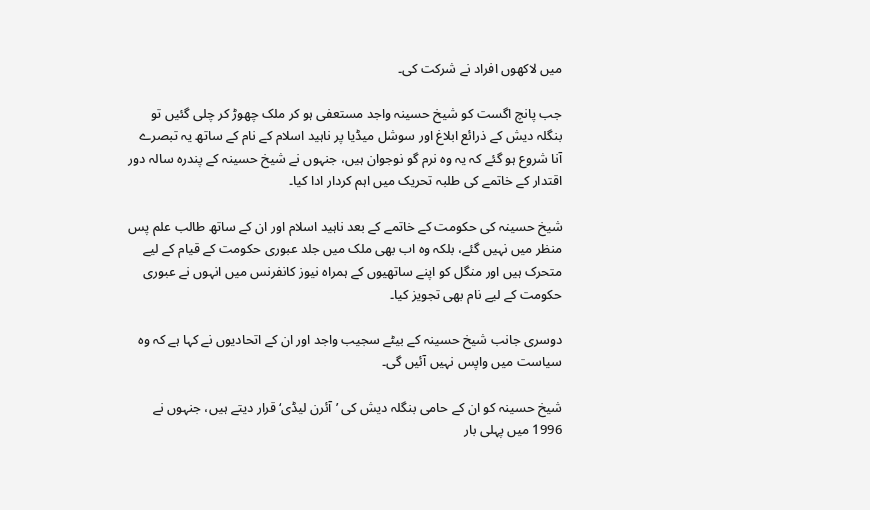میں لاکھوں افراد نے شرکت کی۔

جب پانچ اگست کو شیخ حسینہ واجد مستعفی ہو کر ملک چھوڑ کر چلی گئیں تو بنگلہ دیش کے ذرائع ابلاغ اور سوشل میڈیا پر ناہید اسلام کے نام کے ساتھ یہ تبصرے آنا شروع ہو گئے کہ یہ وہ نرم گو نوجوان ہیں، جنہوں نے شیخ حسینہ کے پندرہ سالہ دور اقتدار کے خاتمے کی طلبہ تحریک میں اہم کردار ادا کیا۔

شیخ حسینہ کی حکومت کے خاتمے کے بعد ناہید اسلام اور ان کے ساتھ طالب علم پس منظر میں نہیں گئے، بلکہ وہ اب بھی ملک میں جلد عبوری حکومت کے قیام کے لیے متحرک ہیں اور منگل کو اپنے ساتھیوں کے ہمراہ نیوز کانفرنس میں انہوں نے عبوری حکومت کے لیے نام بھی تجویز کیا۔

دوسری جانب شیخ حسینہ کے بیٹے سجیب واجد اور ان کے اتحادیوں نے کہا ہے کہ وہ سیاست میں واپس نہیں آئیں گی۔

شیخ حسینہ کو ان کے حامی بنگلہ دیش کی ’آئرن لیڈی‘ قرار دیتے ہیں، جنہوں نے 1996 میں پہلی بار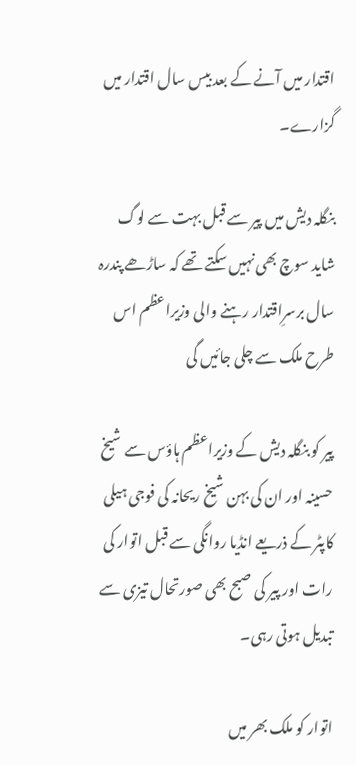اقتدار میں آنے کے بعد بیس سال اقتدار میں گزارے۔

بنگلہ دیش میں پیر سے قبل بہت سے لوگ شاید سوچ بھی نہیں سکتے تھے کہ ساڑھے پندرہ سال برسرِاقتدار رہنے والی وزیراعظم اس طرح ملک سے چلی جائیں گی

پیر کو بنگلہ دیش کے وزیراعظم ہاؤس سے شیخ حسینہ اور ان کی بہن شیخ ریحانہ کی فوجی ہیلی کاپٹر کے ذریعے انڈیا روانگی سے قبل اتوار کی رات اور پیر کی صبح بھی صورتحال تیزی سے تبدیل ہوتی رہی۔

اتوار کو ملک بھر میں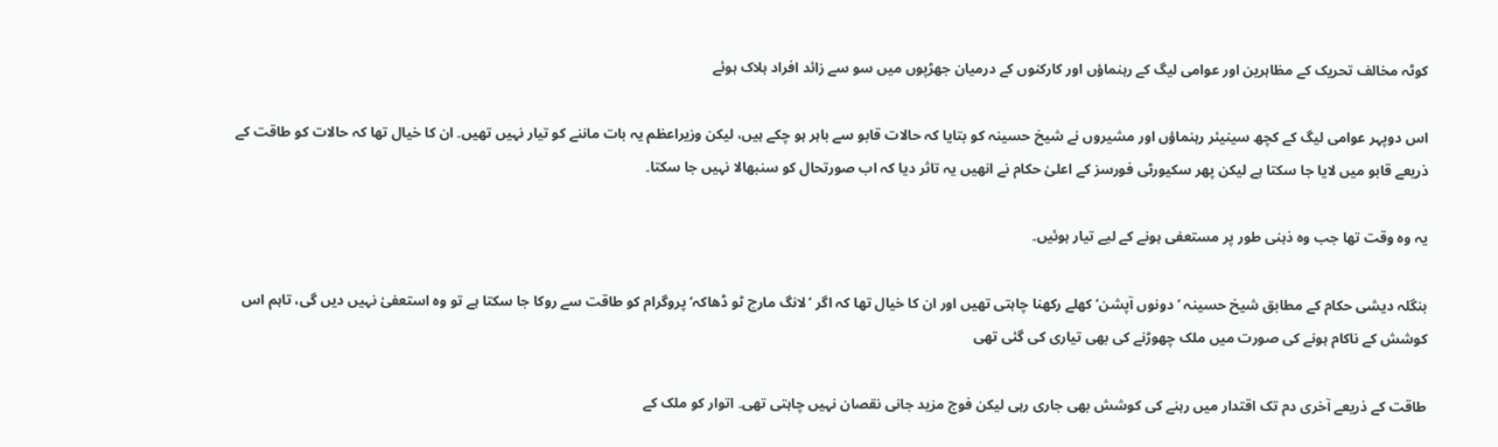کوٹہ مخالف تحریک کے مظاہرین اور عوامی لیگ کے رہنماؤں اور کارکنوں کے درمیان جھڑپوں میں سو سے زائد افراد ہلاک ہوئے

اس دوپہر عوامی لیگ کے کچھ سینیئر رہنماؤں اور مشیروں نے شیخ حسینہ کو بتایا کہ حالات قابو سے باہر ہو چکے ہیں، لیکن وزیراعظم یہ بات ماننے کو تیار نہیں تھیں۔ ان کا خیال تھا کہ حالات کو طاقت کے ذریعے قابو میں لایا جا سکتا ہے لیکن پھر سکیورٹی فورسز کے اعلیٰ حکام نے انھیں یہ تاثر دیا کہ اب صورتحال کو سنبھالا نہیں جا سکتا۔

یہ وہ وقت تھا جب وہ ذہنی طور پر مستعفی ہونے کے لیے تیار ہوئیں۔

بنگلہ دیشی حکام کے مطابق شیخ حسینہ ’دونوں آپشن‘ کھلے رکھنا چاہتی تھیں اور ان کا خیال تھا کہ اگر ’لانگ مارچ ٹو ڈھاکہ‘ پروگرام کو طاقت سے روکا جا سکتا ہے تو وہ استعفیٰ نہیں دیں گی، تاہم اس کوشش کے ناکام ہونے کی صورت میں ملک چھوڑنے کی بھی تیاری کی گئی تھی

طاقت کے ذریعے آخری دم تک اقتدار میں رہنے کی کوشش بھی جاری رہی لیکن فوج مزید جانی نقصان نہیں چاہتی تھی۔ اتوار کو ملک کے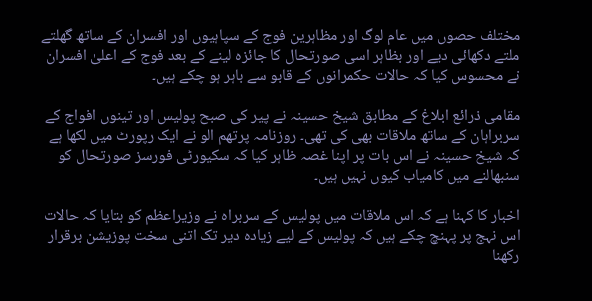مختلف حصوں میں عام لوگ اور مظاہرین فوج کے سپاہیوں اور افسران کے ساتھ گھلتے ملتے دکھائی دیے اور بظاہر اسی صورتحال کا جائزہ لینے کے بعد فوج کے اعلیٰ افسران نے محسوس کیا کہ حالات حکمرانوں کے قابو سے باہر ہو چکے ہیں۔

مقامی ذرائع ابلاغ کے مطابق شیخ حسینہ نے پیر کی صبح پولیس اور تینوں افواج کے سربراہان کے ساتھ ملاقات بھی کی تھی۔ روزنامہ پرتھم الو نے ایک رپورٹ میں لکھا ہے کہ شیخ حسینہ نے اس بات پر اپنا غصہ ظاہر کیا کہ سکیورٹی فورسز صورتحال کو سنبھالنے میں کامیاب کیوں نہیں ہیں۔

اخبار کا کہنا ہے کہ اس ملاقات میں پولیس کے سربراہ نے وزیراعظم کو بتایا کہ حالات اس نہج پر پہنچ چکے ہیں کہ پولیس کے لیے زیادہ دیر تک اتنی سخت پوزیشن برقرار رکھنا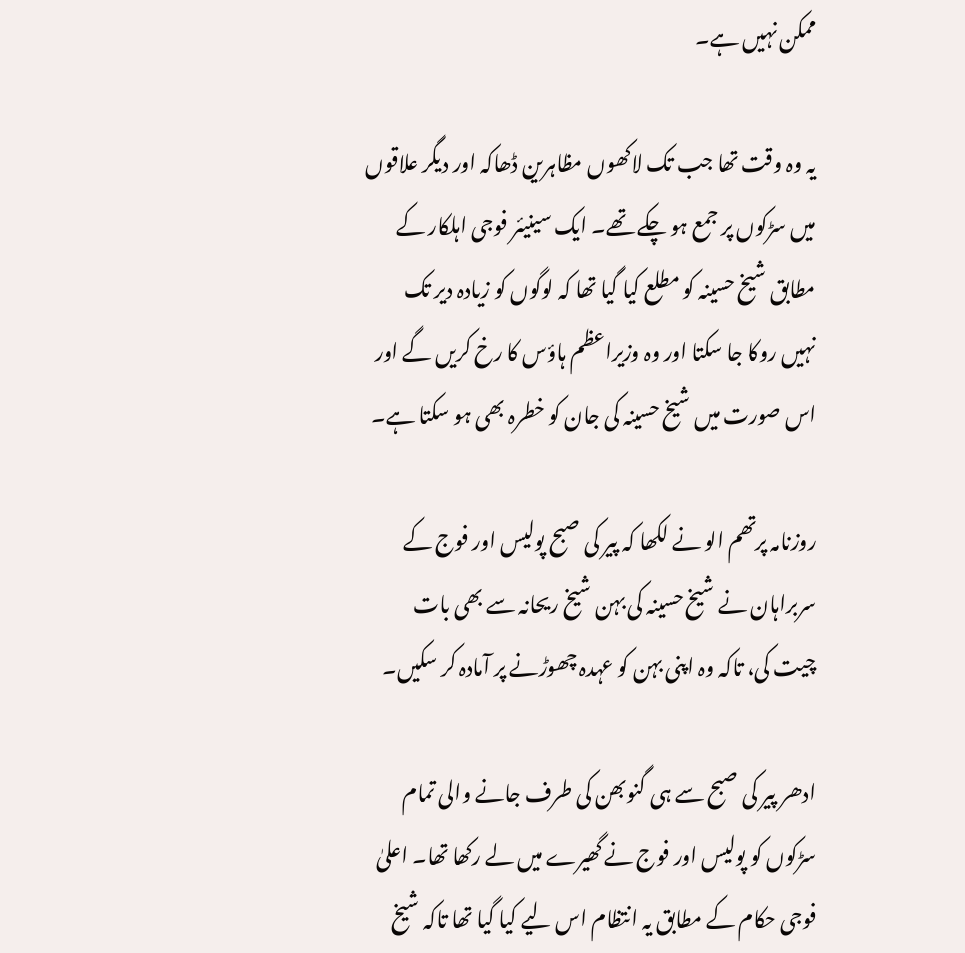ممکن نہیں ہے۔

یہ وہ وقت تھا جب تک لاکھوں مظاہرین ڈھاکہ اور دیگر علاقوں میں سڑکوں پر جمع ہو چکے تھے۔ ایک سینیئر فوجی اہلکار کے مطابق شیخ حسینہ کو مطلع کیا گیا تھا کہ لوگوں کو زیادہ دیر تک نہیں روکا جا سکتا اور وہ وزیراعظم ہاؤس کا رخ کریں گے اور اس صورت میں شیخ حسینہ کی جان کو خطرہ بھی ہو سکتا ہے۔

روزنامہ پرتھم الو نے لکھا کہ پیر کی صبح پولیس اور فوج کے سربراہان نے شیخ حسینہ کی بہن شیخ ریحانہ سے بھی بات چیت کی، تاکہ وہ اپنی بہن کو عہدہ چھوڑنے پر آمادہ کر سکیں۔

ادھر پیر کی صبح سے ہی گنوبھن کی طرف جانے والی تمام سڑکوں کو پولیس اور فوج نے گھیرے میں لے رکھا تھا۔ اعلیٰ فوجی حکام کے مطابق یہ انتظام اس لیے کیا گیا تھا تاکہ شیخ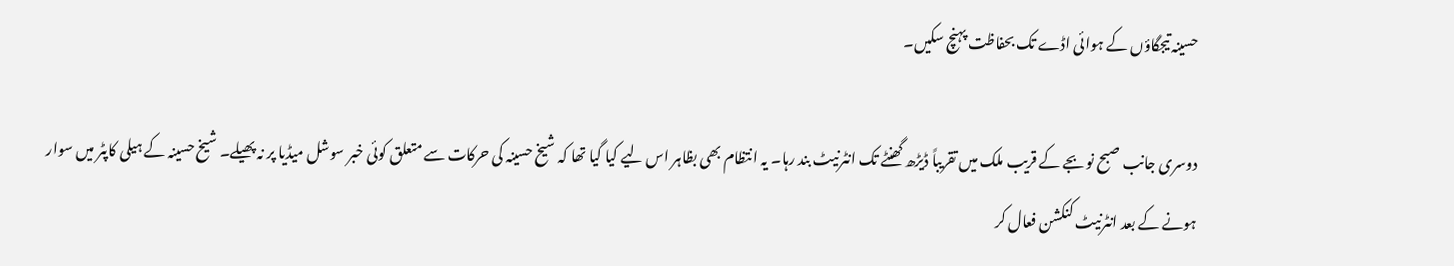حسینہ تیجگاؤں کے ہوائی اڈے تک بحفاظت پہنچ سکیں۔

دوسری جانب صبح نو بجے کے قریب ملک میں تقریباً ڈیڑھ گھنٹے تک انٹرنیٹ بند رہا۔ یہ انتظام بھی بظاہر اس لیے کیا گیا تھا کہ شیخ حسینہ کی حرکات سے متعلق کوئی خبر سوشل میڈیا پر نہ پھیلے۔ شیخ حسینہ کے ہیلی کاپٹر میں سوار ہونے کے بعد انٹرنیٹ کنکشن فعال کر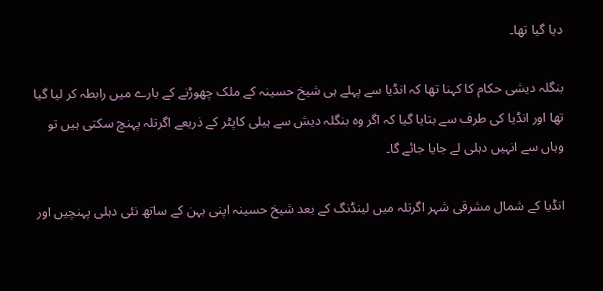دیا گیا تھا۔

بنگلہ دیشی حکام کا کہنا تھا کہ انڈیا سے پہلے ہی شیخ حسینہ کے ملک چھوڑنے کے بارے میں رابطہ کر لیا گیا تھا اور انڈیا کی طرف سے بتایا گیا کہ اگر وہ بنگلہ دیش سے ہیلی کاپٹر کے ذریعے اگرتلہ پہنچ سکتی ہیں تو وہاں سے انہیں دہلی لے جایا جائے گا۔

انڈیا کے شمال مشرقی شہر اگرتلہ میں لینڈنگ کے بعد شیخ حسینہ اپنی بہن کے ساتھ نئی دہلی پہنچیں اور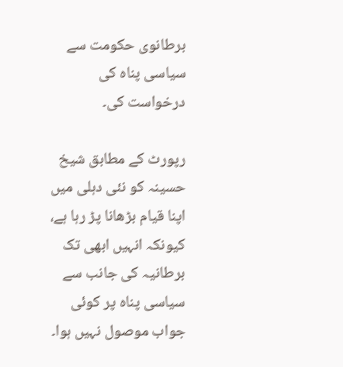برطانوی حکومت سے سیاسی پناہ کی درخواست کی۔

رپورٹ کے مطابق شیخ حسینہ کو نئی دہلی میں اپنا قیام بڑھانا پڑ رہا ہے، کیونکہ انہیں ابھی تک برطانیہ کی جانب سے سیاسی پناہ پر کوئی جواب موصول نہیں ہوا۔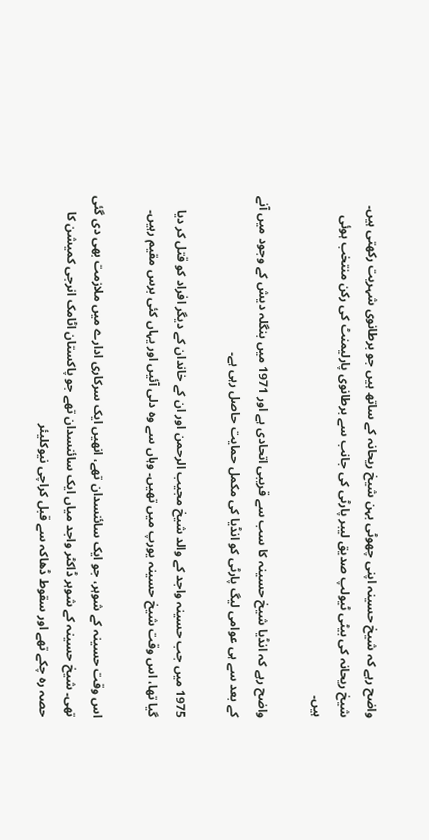واضح رہے کہ شیخ حسینہ اپنی چھوٹی بہن شیخ ریحانہ کے ساتھ ہیں جو برطانوی شہریت رکھتی ہیں۔ شیخ ریحانہ کی بیٹی ٹیولپ صدیق لیبر پارٹی کی جانب سے برطانوی پارلیمنٹ کی رکن منتخب ہوئی ہیں۔

واضح رہے کہ انڈیا شیخ حسینہ کا سب سے قریبی اتحادی ہے اور 1971 میں بنگلہ دیش کے وجود میں آنے کے بعد سے ہی عوامی لیگ پارٹی کو انڈیا کی مکمل حمایت حاصل رہی ہے۔

1975 میں جب حسینہ واجد کے والد شیخ مجیب الرحمن اور ان کے خاندان کے دیگر افراد کو قتل کر دیا گیا تھا، اس وقت شیخ حسینہ یورپ میں تھیں۔ وہاں سے وہ دلی آئیں اور یہاں کئی برس مقیم رہیں۔

اس وقت حسینہ کے شوہر، جو ایک سائنسدان تھے، انھیں ایک سرکاری ادارے میں ملازمت بھی دی گئی تھی۔ شیخ حسینہ کے شوہر ڈاکٹر واجد میاں ایک سائنسدان تھے جو پاکستان اٹامک انرجی کمیشن کا حصہ رہ چکے تھے اور سقوط ڈھاکہ سے قبل کراچی نیوکلیئر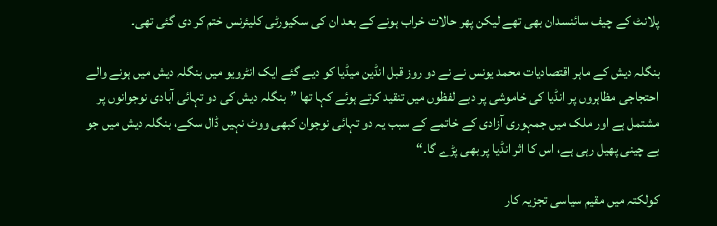پلانٹ کے چیف سائنسدان بھی تھے لیکن پھر حالات خراب ہونے کے بعد ان کی سکیورٹی کلیئرنس ختم کر دی گئی تھی۔

بنگلہ دیش کے ماہر اقتصادیات محمد یونس نے نے دو روز قبل انڈین میڈیا کو دیے گئے ایک انٹرویو میں بنگلہ دیش میں ہونے والے احتجاجی مظاہروں پر انڈیا کی خاموشی پر دبے لفظوں میں تنقید کرتے ہوئے کہا تھا ”بنگلہ دیش کی دو تہائی آبادی نوجوانوں پر مشتمل ہے اور ملک میں جمہوری آزادی کے خاتمے کے سبب یہ دو تہائی نوجوان کبھی ووٹ نہیں ڈال سکے، بنگلہ دیش میں جو بے چینی پھیل رہی ہے، اس کا اثر انڈیا پر بھی پڑے گا۔“

کولکتہ میں مقیم سیاسی تجزیہ کار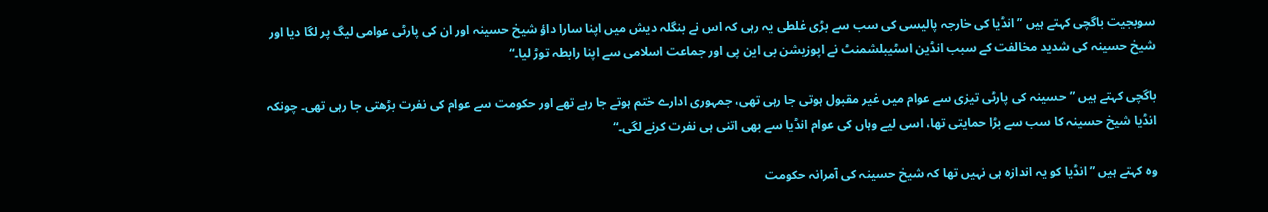سوبجیت باگچی کہتے ہیں ”انڈیا کی خارجہ پالیسی کی سب سے بڑی غلطی یہ رہی کہ اس نے بنگلہ دیش میں اپنا سارا داؤ شیخ حسینہ اور ان کی پارٹی عوامی لیگ پر لگا دیا اور شیخ حسینہ کی شدید مخالفت کے سبب انڈین اسٹیبلشمنٹ نے اپوزیشن بی این پی اور جماعت اسلامی سے اپنا رابطہ توڑ لیا۔“

باگچی کہتے ہیں ”حسینہ کی پارٹی تیزی سے عوام میں غیر مقبول ہوتی جا رہی تھی، جمہوری ادارے ختم ہوتے جا رہے تھے اور حکومت سے عوام کی نفرت بڑھتی جا رہی تھی۔ چونکہ انڈیا شیخ حسینہ کا سب سے بڑا حمایتی تھا، اسی لیے وہاں کی عوام انڈیا سے بھی اتنی ہی نفرت کرنے لگی۔“

وہ کہتے ہیں ”انڈیا کو یہ اندازہ ہی نہیں تھا کہ شیخ حسینہ کی آمرانہ حکومت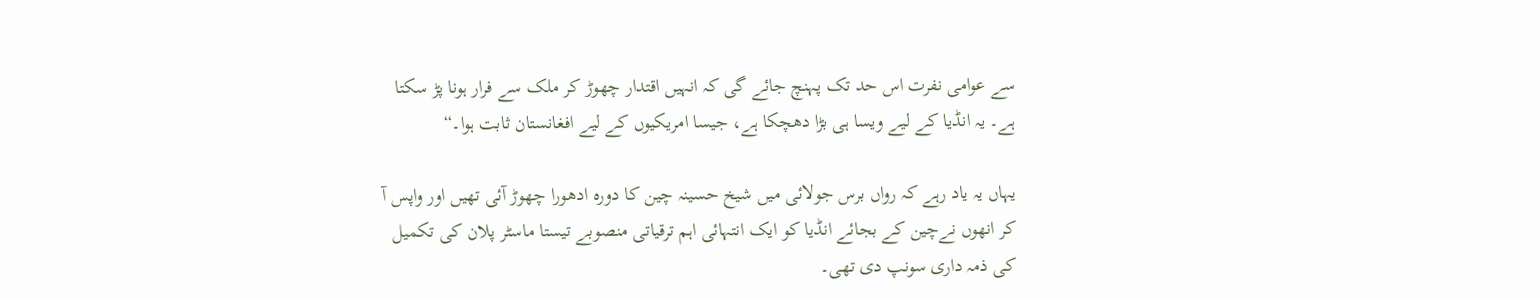سے عوامی نفرت اس حد تک پہنچ جائے گی کہ انہیں اقتدار چھوڑ کر ملک سے فرار ہونا پڑ سکتا ہے۔ یہ انڈیا کے لیے ویسا ہی بڑا دھچکا ہے، جیسا امریکیوں کے لیے افغانستان ثابت ہوا۔“

یہاں یہ یاد رہے کہ رواں برس جولائی میں شیخ حسینہ چین کا دورہ ادھورا چھوڑ آئی تھیں اور واپس آ کر انھوں نےچین کے بجائے انڈیا کو ایک انتہائی اہم ترقیاتی منصوبے تیستا ماسٹر پلان کی تکمیل کی ذمہ داری سونپ دی تھی۔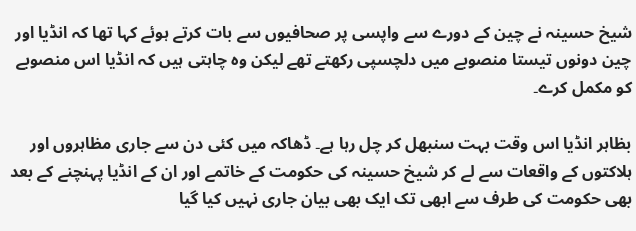شیخ حسینہ نے چین کے دورے سے واپسی پر صحافیوں سے بات کرتے ہوئے کہا تھا کہ انڈیا اور چین دونوں تیستا منصوبے میں دلچسپی رکھتے تھے لیکن وہ چاہتی ہیں کہ انڈیا اس منصوبے کو مکمل کرے۔

بظاہر انڈیا اس وقت بہت سنبھل کر چل رہا ہے۔ ڈھاکہ میں کئی دن سے جاری مظاہروں اور ہلاکتوں کے واقعات سے لے کر شیخ حسینہ کی حکومت کے خاتمے اور ان کے انڈیا پہنچنے کے بعد بھی حکومت کی طرف سے ابھی تک ایک بھی بیان جاری نہیں کیا گیا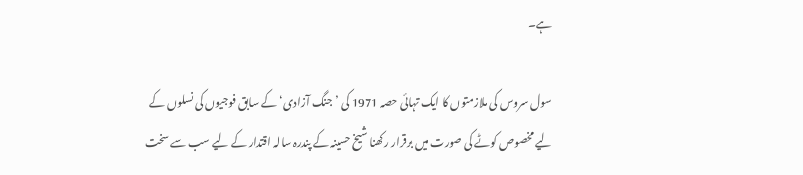ہے۔

سول سروس کی ملازمتوں کا ایک تہائی حصہ 1971 کی ’جنگ آزادی‘ کے سابق فوجیوں کی نسلوں کے لیے مخصوص کوٹے کی صورت میں برقرار رکھنا شیخ حسینہ کے پندرہ سالہ اقتدار کے لیے سب سے سخت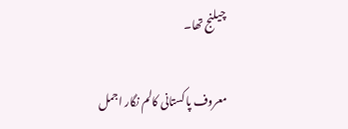چیلنج تھا۔

معروف پاکستانی کالم نگار اجمل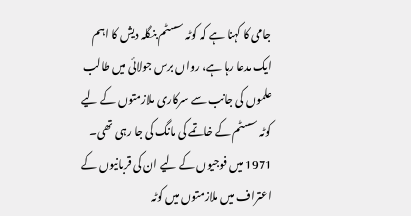جامی کا کہنا ہے کہ کوٹہ سسٹم بنگلہ دیش کا اہم ایک مدعا رہا ہے، رواں برس جولائی میں طالب علموں کی جانب سے سرکاری ملازمتوں کے لیے کوٹہ سسٹم کے خاتمے کی مانگ کی جا رہی تھی۔ 1971 میں فوجیوں کے لیے ان کی قربانیوں کے اعتراف میں ملازمتوں میں کوٹہ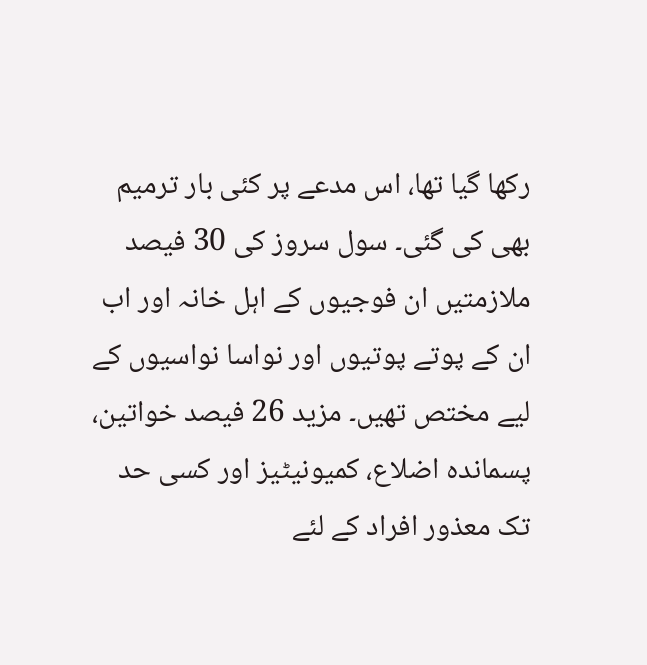رکھا گیا تھا، اس مدعے پر کئی بار ترمیم بھی کی گئی۔ سول سروز کی 30 فیصد ملازمتیں ان فوجیوں کے اہل خانہ اور اب ان کے پوتے پوتیوں اور نواسا نواسیوں کے لیے مختص تھیں۔ مزید 26 فیصد خواتین، پسماندہ اضلاع، کمیونیٹیز اور کسی حد تک معذور افراد کے لئے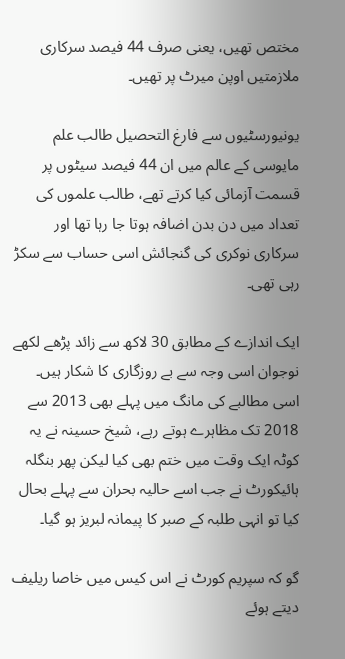مختص تھیں، یعنی صرف 44 فیصد سرکاری ملازمتیں اوپن میرٹ پر تھیں۔

یونیورسٹیوں سے فارغ التحصیل طالب علم مایوسی کے عالم میں ان 44 فیصد سیٹوں پر قسمت آزمائی کیا کرتے تھے، طالب علموں کی تعداد میں دن بدن اضافہ ہوتا جا رہا تھا اور سرکاری نوکری کی گنجائش اسی حساب سے سکڑ رہی تھی۔

ایک اندازے کے مطابق 30 لاکھ سے زائد پڑھے لکھے نوجوان اسی وجہ سے بے روزگاری کا شکار ہیں۔ اسی مطالبے کی مانگ میں پہلے بھی 2013 سے 2018 تک مظاہرے ہوتے رہے، شیخ حسینہ نے یہ کوٹہ ایک وقت میں ختم بھی کیا لیکن پھر بنگلہ ہائیکورٹ نے جب اسے حالیہ بحران سے پہلے بحال کیا تو انہی طلبہ کے صبر کا پیمانہ لبریز ہو گیا۔

گو کہ سپریم کورٹ نے اس کیس میں خاصا ریلیف دیتے ہوئے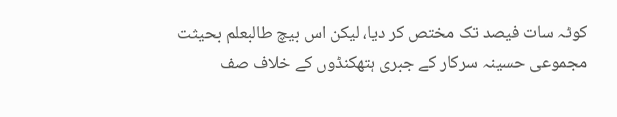کوٹہ سات فیصد تک مختص کر دیا، لیکن اس بیچ طالبعلم بحیثت مجموعی حسینہ سرکار کے جبری ہتھکنڈوں کے خلاف صف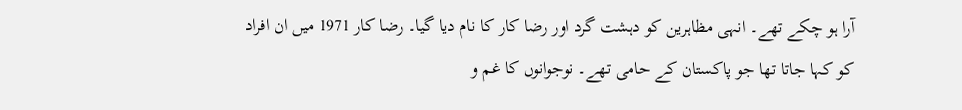آرا ہو چکے تھے۔ انہی مظاہرین کو دہشت گرد اور رضا کار کا نام دیا گیا۔ رضا کار 1971 میں ان افراد کو کہا جاتا تھا جو پاکستان کے حامی تھے۔ نوجوانوں کا غم و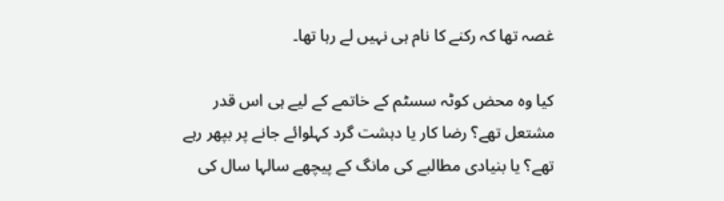غصہ تھا کہ رکنے کا نام ہی نہیں لے رہا تھا۔

کیا وہ محض کوٹہ سسٹم کے خاتمے کے لیے ہی اس قدر مشتعل تھے؟ رضا کار یا دہشت گرد کہلوائے جانے پر بپھر رہے تھے؟ یا بنیادی مطالبے کی مانگ کے پیچھے سالہا سال کی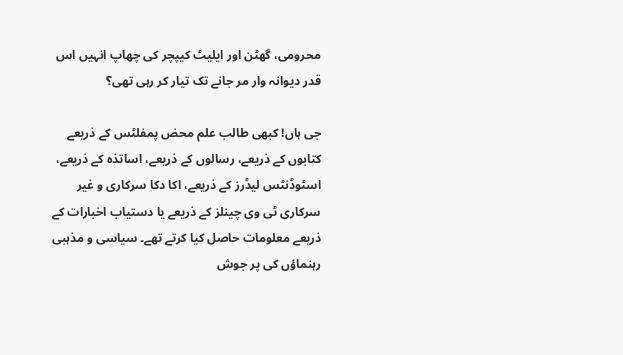محرومی، گھٹن اور ایلیٹ کیپچر کی چھاپ انہیں اس قدر دیوانہ وار مر جانے تک تیار کر رہی تھی؟

جی ہاں! کبھی طالب علم محض پمفلٹس کے ذریعے کتابوں کے ذریعے، رسالوں کے ذریعے، اساتذہ کے ذریعے، اسٹوڈنٹس لیڈرز کے ذریعے، اکا دکا سرکاری و غیر سرکاری ٹی وی چینلز کے ذریعے یا دستیاب اخبارات کے ذریعے معلومات حاصل کیا کرتے تھے۔ سیاسی و مذہبی رہنماؤں کی پر جوش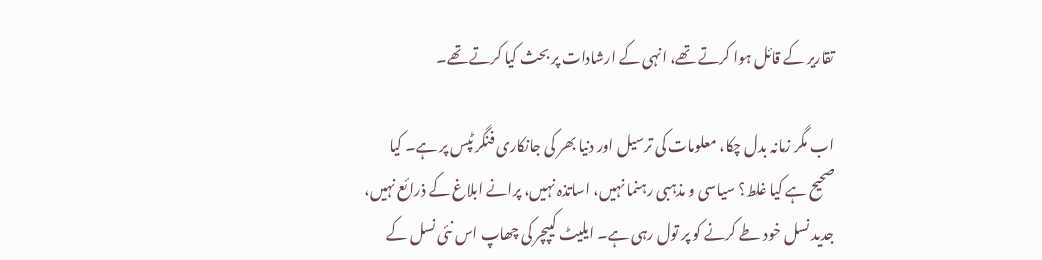تقاریر کے قائل ہوا کرتے تھے، انہی کے ارشادات پر بحث کیا کرتے تھے۔

اب مگر زمانہ بدل چکا، معلومات کی ترسیل اور دنیا بھر کی جانکاری فنگر ٹپس پر ہے۔ کیا صحیح ہے کیا غلط؟ سیاسی و مذہبی رہنما نہیں، اساتذہ نہیں، پرانے ابلاغ کے ذرائع نہیں، جدید نسل خود طے کرنے کو پر تول رہی ہے۔ ایلیٹ کیپچر کی چھاپ اس نئی نسل کے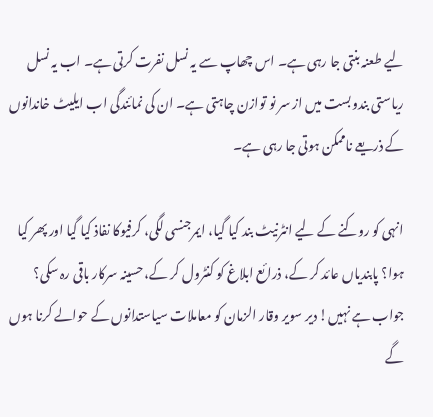لیے طعنہ بنتی جا رہی ہے۔ اس چھاپ سے یہ نسل نفرت کرتی ہے۔ اب یہ نسل ریاستی بندوبست میں از سر نو توازن چاہتی ہے۔ ان کی نمائندگی اب ایلیٹ خاندانوں کے ذریعے ناممکن ہوتی جا رہی ہے۔

انہی کو روکنے کے لیے انٹرنیٹ بند کیا گیا، ایمرجنسی لگی، کرفیوکا نفاذ کیا گیا اور پھر کیا ہوا؟ پابندیاں عائد کر کے، ذرائع ابلاغ کو کنٹرول کر کے، حسینہ سرکار باقی رہ سکی؟ جواب ہے نہیں! دیر سویر وقار الزمان کو معاملات سیاستدانوں کے حوالے کرنا ہوں گے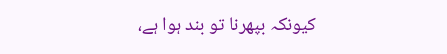کیونکہ بپھرنا تو بند ہوا ہے،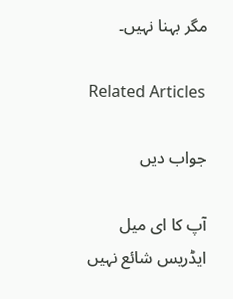مگر بہنا نہیں۔

Related Articles

جواب دیں

آپ کا ای میل ایڈریس شائع نہیں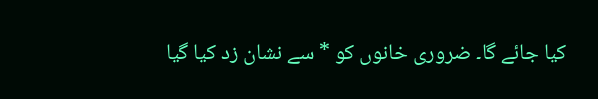کیا جائے گا۔ ضروری خانوں کو * سے نشان زد کیا گیا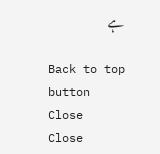ہے

Back to top button
Close
Close